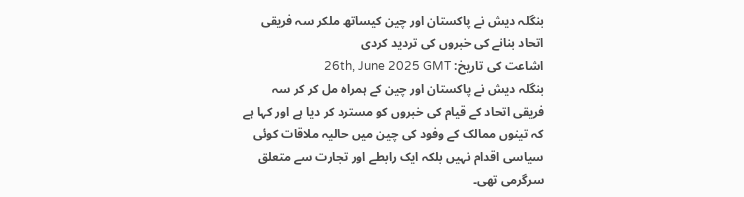بنگلہ دیش نے پاکستان اور چین کیساتھ ملکر سہ فریقی اتحاد بنانے کی خبروں کی تردید کردی
اشاعت کی تاریخ: 26th, June 2025 GMT
بنگلہ دیش نے پاکستان اور چین کے ہمراہ مل کر کر سہ فریقی اتحاد کے قیام کی خبروں کو مسترد کر دیا ہے اور کہا ہے کہ تینوں ممالک کے وفود کی چین میں حالیہ ملاقات کوئی سیاسی اقدام نہیں بلکہ ایک رابطے اور تجارت سے متعلق سرگرمی تھی۔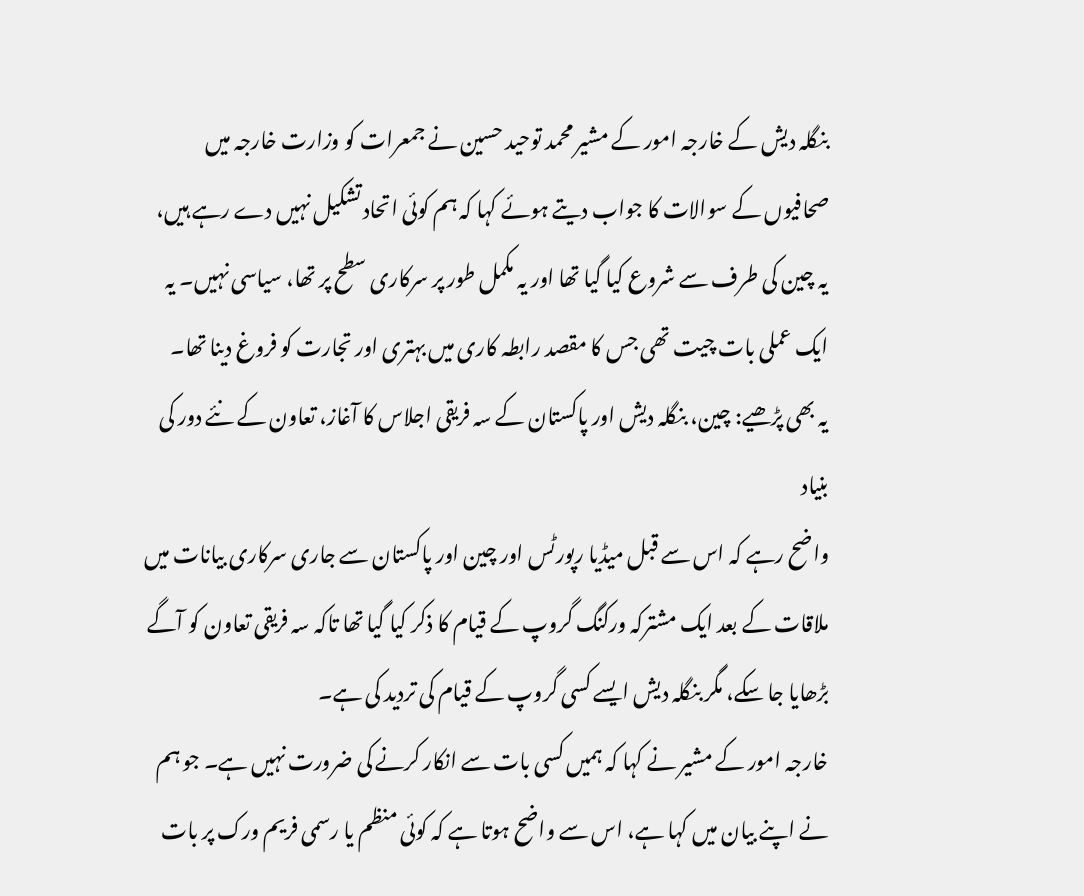بنگلہ دیش کے خارجہ امور کے مشیر محمد توحید حسین نے جمعرات کو وزارت خارجہ میں صحافیوں کے سوالات کا جواب دیتے ہوئے کہا کہ ہم کوئی اتحاد تشکیل نہیں دے رہے ہیں، یہ چین کی طرف سے شروع کیا گیا تھا اور یہ مکمل طور پر سرکاری سطح پر تھا، سیاسی نہیں۔ یہ ایک عملی بات چیت تھی جس کا مقصد رابطہ کاری میں بہتری اور تجارت کو فروغ دینا تھا۔
یہ بھی پڑھیے: چین، بنگلہ دیش اور پاکستان کے سہ فریقی اجلاس کا آغاز، تعاون کے نئے دور کی بنیاد
واضح رہے کہ اس سے قبل میڈیا رپورٹس اور چین اور پاکستان سے جاری سرکاری بیانات میں ملاقات کے بعد ایک مشترکہ ورکنگ گروپ کے قیام کا ذکر کیا گیا تھا تاکہ سہ فریقی تعاون کو آگے بڑھایا جا سکے، مگر بنگلہ دیش ایسے کسی گروپ کے قیام کی تردید کی ہے۔
خارجہ امور کے مشیر نے کہا کہ ہمیں کسی بات سے انکار کرنے کی ضرورت نہیں ہے۔ جو ہم نے اپنے بیان میں کہا ہے، اس سے واضح ہوتا ہے کہ کوئی منظم یا رسمی فریم ورک پر بات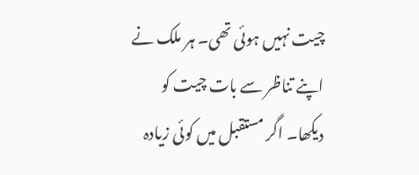چیت نہیں ہوئی تھی۔ ہر ملک نے اپنے تناظر سے بات چیت کو دیکھا۔ اگر مستقبل میں کوئی زیادہ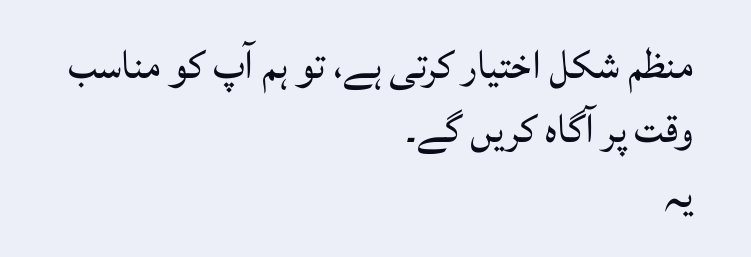منظم شکل اختیار کرتی ہے، تو ہم آپ کو مناسب وقت پر آگاہ کریں گے۔
یہ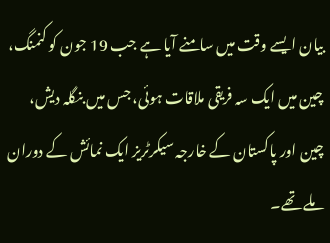بیان ایسے وقت میں سامنے آیا ہے جب 19 جون کو کنمنگ، چین میں ایک سہ فریقی ملاقات ہوئی، جس میں بنگلہ دیش، چین اور پاکستان کے خارجہ سیکرٹریز ایک نمائش کے دوران ملے تھے۔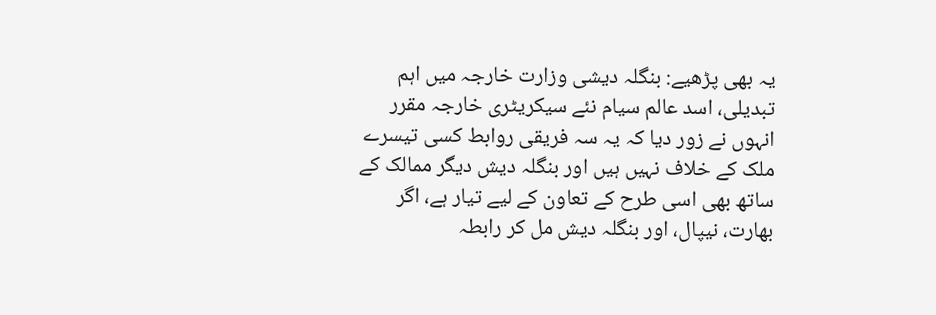یہ بھی پڑھیے: بنگلہ دیشی وزارت خارجہ میں اہم تبدیلی، اسد عالم سیام نئے سیکریٹری خارجہ مقرر
انہوں نے زور دیا کہ یہ سہ فریقی روابط کسی تیسرے ملک کے خلاف نہیں ہیں اور بنگلہ دیش دیگر ممالک کے ساتھ بھی اسی طرح کے تعاون کے لیے تیار ہے، اگر بھارت، نیپال، اور بنگلہ دیش مل کر رابطہ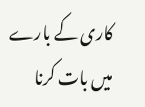کاری کے بارے میں بات کرنا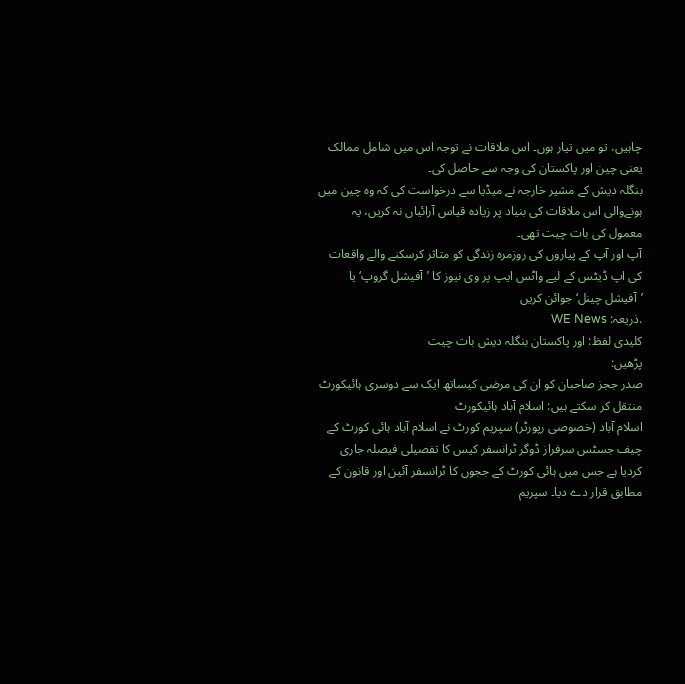چاہیں، تو میں تیار ہوں۔ اس ملاقات نے توجہ اس میں شامل ممالک یعنی چین اور پاکستان کی وجہ سے حاصل کی۔
بنگلہ دیش کے مشیر خارجہ نے میڈیا سے درخواست کی کہ وہ چین میں ہونےوالی اس ملاقات کی بنیاد پر زیادہ قیاس آرائیاں نہ کریں، یہ معمول کی بات چیت تھی۔
آپ اور آپ کے پیاروں کی روزمرہ زندگی کو متاثر کرسکنے والے واقعات کی اپ ڈیٹس کے لیے واٹس ایپ پر وی نیوز کا ’آفیشل گروپ‘ یا ’آفیشل چینل‘ جوائن کریں
.ذریعہ: WE News
کلیدی لفظ: اور پاکستان بنگلہ دیش بات چیت
پڑھیں:
صدر ججز صاحبان کو ان کی مرضی کیساتھ ایک سے دوسری ہائیکورٹ منتقل کر سکتے ہیں: اسلام آباد ہائیکورٹ
اسلام آباد (خصوصی رپورٹر) سپریم کورٹ نے اسلام آباد ہائی کورٹ کے چیف جسٹس سرفراز ڈوگر ٹرانسفر کیس کا تفصیلی فیصلہ جاری کردیا ہے جس میں ہائی کورٹ کے ججوں کا ٹرانسفر آئین اور قانون کے مطابق قرار دے دیا۔ سپریم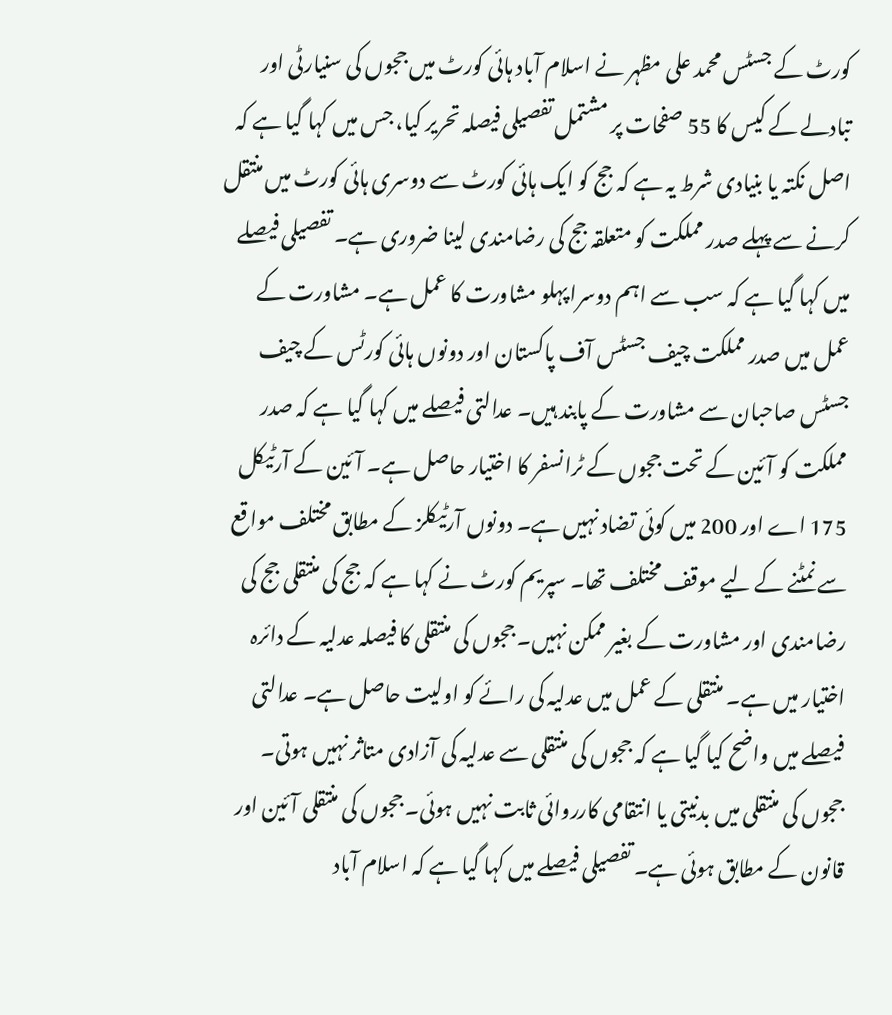کورٹ کے جسٹس محمد علی مظہر نے اسلام آباد ہائی کورٹ میں ججوں کی سنیارٹی اور تبادلے کے کیس کا 55 صفحات پر مشتمل تفصیلی فیصلہ تحریر کیا، جس میں کہا گیا ہے کہ اصل نکتہ یا بنیادی شرط یہ ہے کہ جج کو ایک ہائی کورٹ سے دوسری ہائی کورٹ میں منتقل کرنے سے پہلے صدر مملکت کو متعلقہ جج کی رضامندی لینا ضروری ہے۔ تفصیلی فیصلے میں کہا گیا ہے کہ سب سے اہم دوسرا پہلو مشاورت کا عمل ہے۔ مشاورت کے عمل میں صدر مملکت چیف جسٹس آف پاکستان اور دونوں ہائی کورٹس کے چیف جسٹس صاحبان سے مشاورت کے پابند ہیں۔ عدالتی فیصلے میں کہا گیا ہے کہ صدر مملکت کو آئین کے تحت ججوں کے ٹرانسفر کا اختیار حاصل ہے۔ آئین کے آرٹیکل 175 اے اور 200 میں کوئی تضاد نہیں ہے۔ دونوں آرٹیکلز کے مطابق مختلف مواقع سے نمٹنے کے لیے موقف مختلف تھا۔ سپریم کورٹ نے کہا ہے کہ جج کی منتقلی جج کی رضامندی اور مشاورت کے بغیر ممکن نہیں۔ ججوں کی منتقلی کا فیصلہ عدلیہ کے دائرہ اختیار میں ہے۔ منتقلی کے عمل میں عدلیہ کی رائے کو اولیت حاصل ہے۔ عدالتی فیصلے میں واضح کیا گیا ہے کہ ججوں کی منتقلی سے عدلیہ کی آزادی متاثر نہیں ہوتی۔ ججوں کی منتقلی میں بدنیتی یا انتقامی کارروائی ثابت نہیں ہوئی۔ ججوں کی منتقلی آئین اور قانون کے مطابق ہوئی ہے۔ تفصیلی فیصلے میں کہا گیا ہے کہ اسلام آباد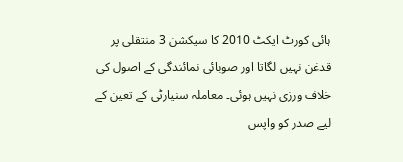ہائی کورٹ ایکٹ 2010 کا سیکشن 3 منتقلی پر قدغن نہیں لگاتا اور صوبائی نمائندگی کے اصول کی خلاف ورزی نہیں ہوئی۔ معاملہ سنیارٹی کے تعین کے لیے صدر کو واپس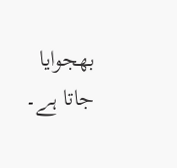بھجوایا جاتا ہے۔